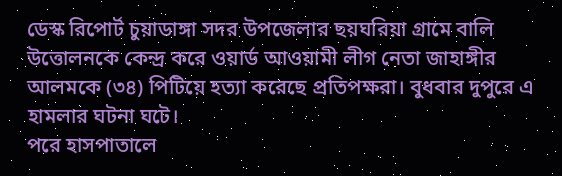ডেস্ক রিপোর্ট চুয়াডাঙ্গা সদর উপজেলার ছয়ঘরিয়া গ্রামে বালি উত্তোলনকে কেন্দ্র করে ওয়ার্ড আওয়ামী লীগ নেতা জাহাঙ্গীর আলমকে (৩৪) পিটিয়ে হত্যা করেছে প্রতিপক্ষরা। বুধবার দুপুরে এ হামলার ঘটনা ঘটে।
পরে হাসপাতালে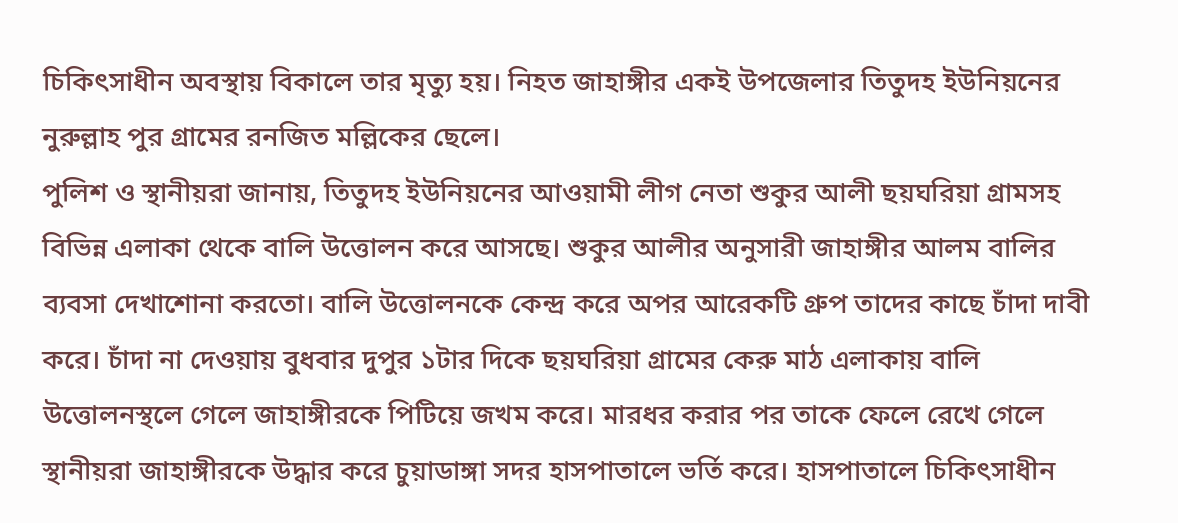চিকিৎসাধীন অবস্থায় বিকালে তার মৃত্যু হয়। নিহত জাহাঙ্গীর একই উপজেলার তিতুদহ ইউনিয়নের নুরুল্লাহ পুর গ্রামের রনজিত মল্লিকের ছেলে।
পুলিশ ও স্থানীয়রা জানায়, তিতুদহ ইউনিয়নের আওয়ামী লীগ নেতা শুকুর আলী ছয়ঘরিয়া গ্রামসহ বিভিন্ন এলাকা থেকে বালি উত্তোলন করে আসছে। শুকুর আলীর অনুসারী জাহাঙ্গীর আলম বালির ব্যবসা দেখাশোনা করতো। বালি উত্তোলনকে কেন্দ্র করে অপর আরেকটি গ্রুপ তাদের কাছে চাঁদা দাবী করে। চাঁদা না দেওয়ায় বুধবার দুপুর ১টার দিকে ছয়ঘরিয়া গ্রামের কেরু মাঠ এলাকায় বালি উত্তোলনস্থলে গেলে জাহাঙ্গীরকে পিটিয়ে জখম করে। মারধর করার পর তাকে ফেলে রেখে গেলে স্থানীয়রা জাহাঙ্গীরকে উদ্ধার করে চুয়াডাঙ্গা সদর হাসপাতালে ভর্তি করে। হাসপাতালে চিকিৎসাধীন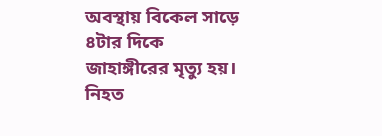অবস্থায় বিকেল সাড়ে ৪টার দিকে জাহাঙ্গীরের মৃত্যু হয়।
নিহত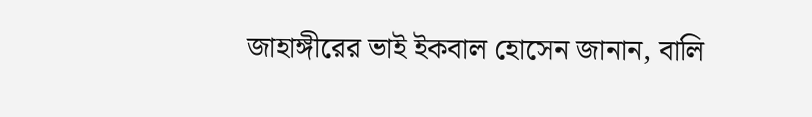জাহাঙ্গীরের ভাই ইকবাল হোসেন জানান, বালি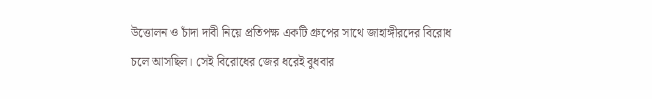উত্তোলন ও চাঁদা দাবী নিয়ে প্রতিপক্ষ একটি গ্রুপের সাথে জাহাঙ্গীরদের বিরোধ চলে আসছিল। সেই বিরোধের জের ধরেই বুধবার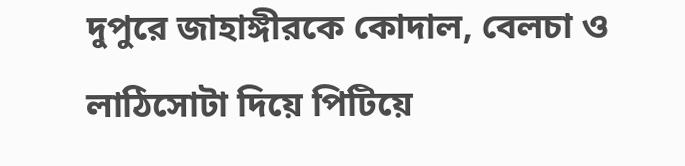দুপুরে জাহাঙ্গীরকে কোদাল, বেলচা ও লাঠিসোটা দিয়ে পিটিয়ে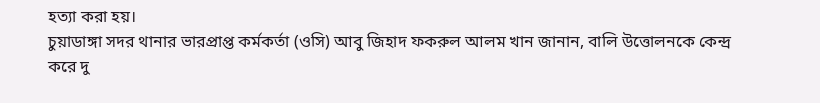হত্যা করা হয়।
চুয়াডাঙ্গা সদর থানার ভারপ্রাপ্ত কর্মকর্তা (ওসি) আবু জিহাদ ফকরুল আলম খান জানান, বালি উত্তোলনকে কেন্দ্র করে দু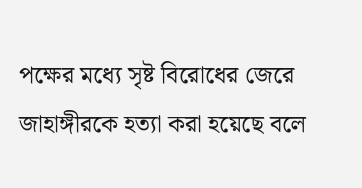পক্ষের মধ্যে সৃষ্ট বিরোধের জেরে জাহাঙ্গীরকে হত্যা করা হয়েছে বলে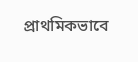প্রাথমিকভাবে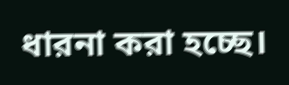ধারনা করা হচ্ছে।